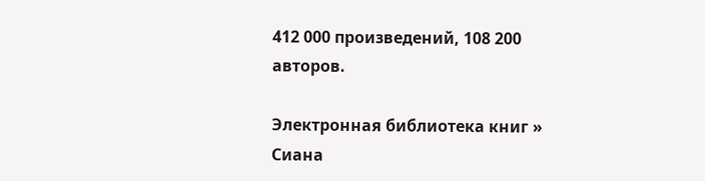412 000 произведений, 108 200 авторов.

Электронная библиотека книг » Сиана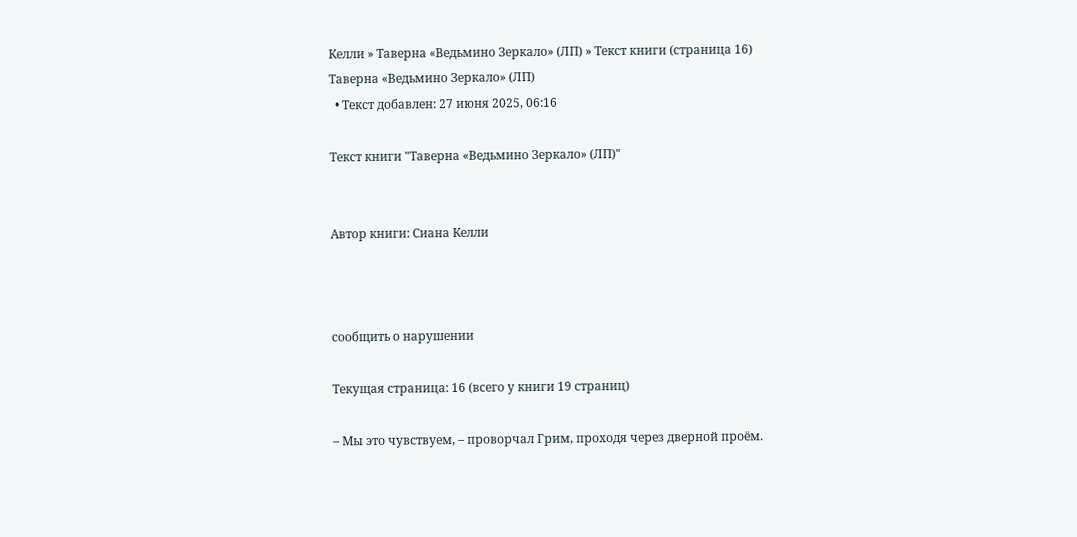Келли » Таверна «Ведьмино Зеркало» (ЛП) » Текст книги (страница 16)
Таверна «Ведьмино Зеркало» (ЛП)
  • Текст добавлен: 27 июня 2025, 06:16

Текст книги "Таверна «Ведьмино Зеркало» (ЛП)"


Автор книги: Сиана Келли



сообщить о нарушении

Текущая страница: 16 (всего у книги 19 страниц)

– Мы это чувствуем, – проворчал Грим, проходя через дверной проём.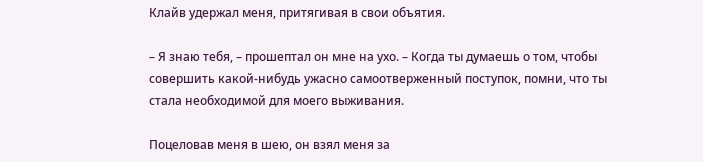Клайв удержал меня, притягивая в свои объятия.

– Я знаю тебя, – прошептал он мне на ухо. – Когда ты думаешь о том, чтобы совершить какой-нибудь ужасно самоотверженный поступок, помни, что ты стала необходимой для моего выживания.

Поцеловав меня в шею, он взял меня за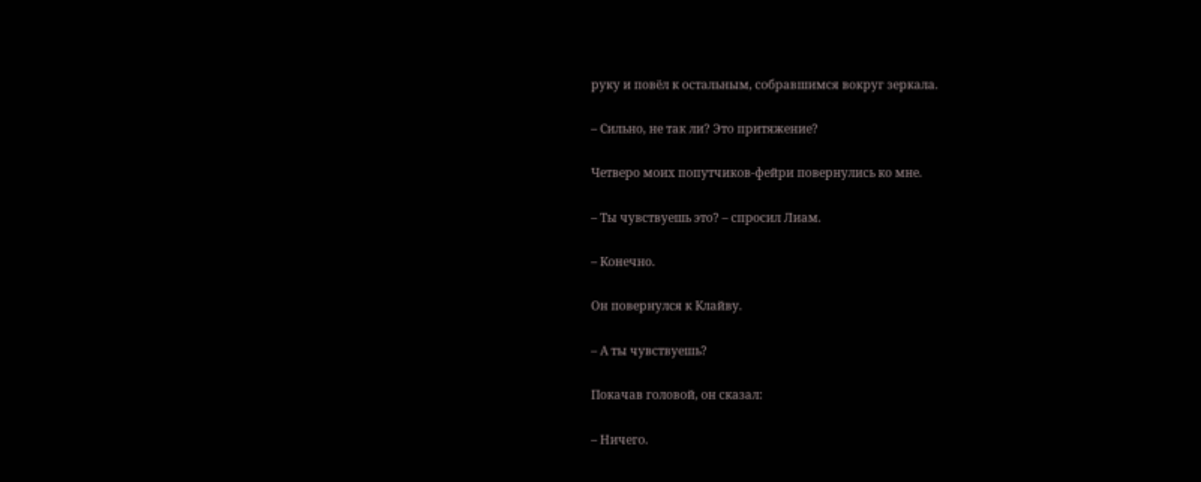руку и повёл к остальным, собравшимся вокруг зеркала.

– Сильно, не так ли? Это притяжение?

Четверо моих попутчиков-фейри повернулись ко мне.

– Ты чувствуешь это? – спросил Лиам.

– Конечно.

Он повернулся к Клайву.

– А ты чувствуешь?

Покачав головой, он сказал:

– Ничего.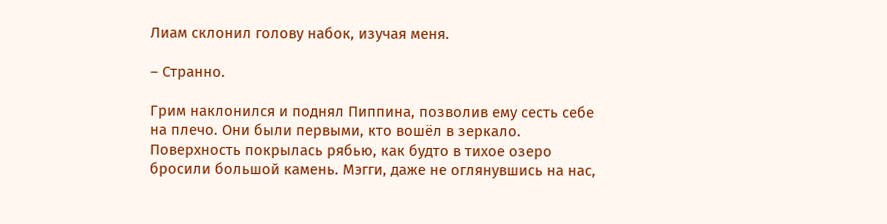Лиам склонил голову набок, изучая меня.

– Странно.

Грим наклонился и поднял Пиппина, позволив ему сесть себе на плечо. Они были первыми, кто вошёл в зеркало. Поверхность покрылась рябью, как будто в тихое озеро бросили большой камень. Мэгги, даже не оглянувшись на нас,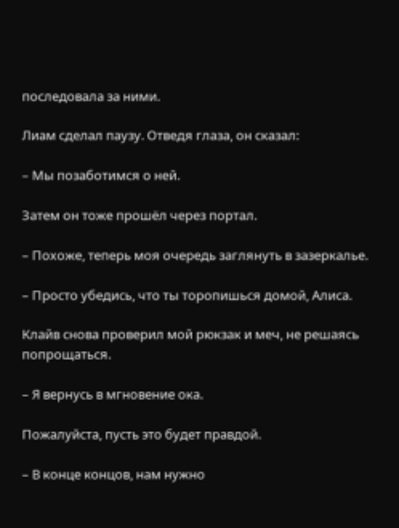последовала за ними.

Лиам сделал паузу. Отведя глаза, он сказал:

– Мы позаботимся о ней.

Затем он тоже прошёл через портал.

– Похоже, теперь моя очередь заглянуть в зазеркалье.

– Просто убедись, что ты торопишься домой, Алиса.

Клайв снова проверил мой рюкзак и меч, не решаясь попрощаться.

– Я вернусь в мгновение ока.

Пожалуйста, пусть это будет правдой.

– В конце концов, нам нужно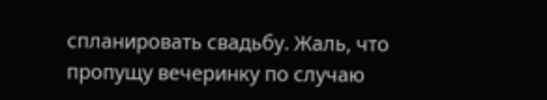спланировать свадьбу. Жаль, что пропущу вечеринку по случаю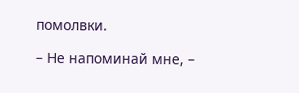помолвки.

– Не напоминай мне, –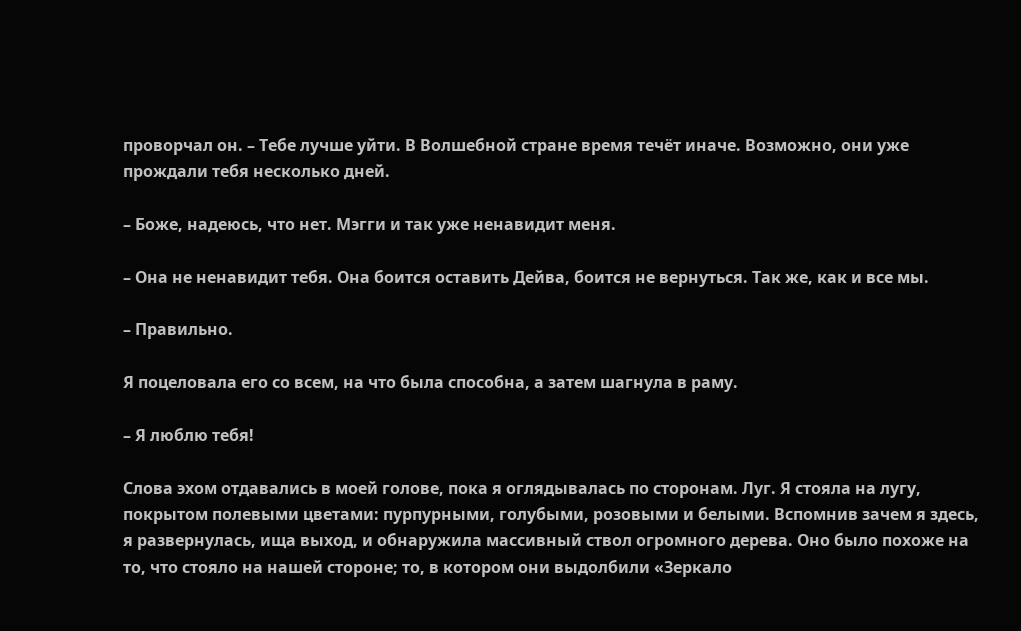проворчал он. – Тебе лучше уйти. В Волшебной стране время течёт иначе. Возможно, они уже прождали тебя несколько дней.

– Боже, надеюсь, что нет. Мэгги и так уже ненавидит меня.

– Она не ненавидит тебя. Она боится оставить Дейва, боится не вернуться. Так же, как и все мы.

– Правильно.

Я поцеловала его со всем, на что была способна, а затем шагнула в раму.

– Я люблю тебя!

Слова эхом отдавались в моей голове, пока я оглядывалась по сторонам. Луг. Я стояла на лугу, покрытом полевыми цветами: пурпурными, голубыми, розовыми и белыми. Вспомнив зачем я здесь, я развернулась, ища выход, и обнаружила массивный ствол огромного дерева. Оно было похоже на то, что стояло на нашей стороне; то, в котором они выдолбили «Зеркало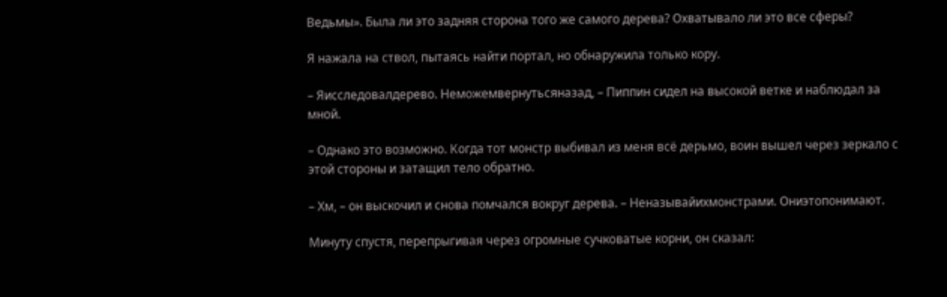Ведьмы». Была ли это задняя сторона того же самого дерева? Охватывало ли это все сферы?

Я нажала на ствол, пытаясь найти портал, но обнаружила только кору.

– Яисследовалдерево. Неможемвернутьсяназад, – Пиппин сидел на высокой ветке и наблюдал за мной.

– Однако это возможно. Когда тот монстр выбивал из меня всё дерьмо, воин вышел через зеркало с этой стороны и затащил тело обратно.

– Хм, – он выскочил и снова помчался вокруг дерева. – Неназывайихмонстрами. Ониэтопонимают.

Минуту спустя, перепрыгивая через огромные сучковатые корни, он сказал: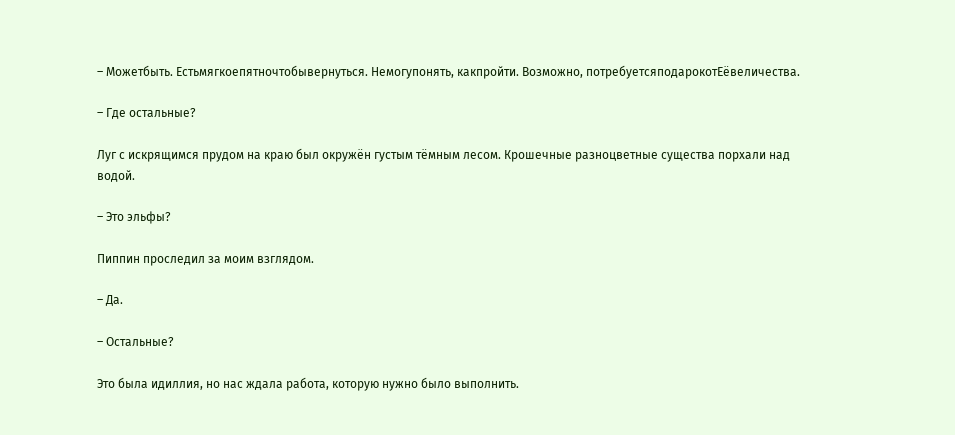– Можетбыть. Естьмягкоепятночтобывернуться. Немогупонять, какпройти. Возможно, потребуетсяподарокотЕёвеличества.

– Где остальные?

Луг с искрящимся прудом на краю был окружён густым тёмным лесом. Крошечные разноцветные существа порхали над водой.

– Это эльфы?

Пиппин проследил за моим взглядом.

– Да.

– Остальные?

Это была идиллия, но нас ждала работа, которую нужно было выполнить.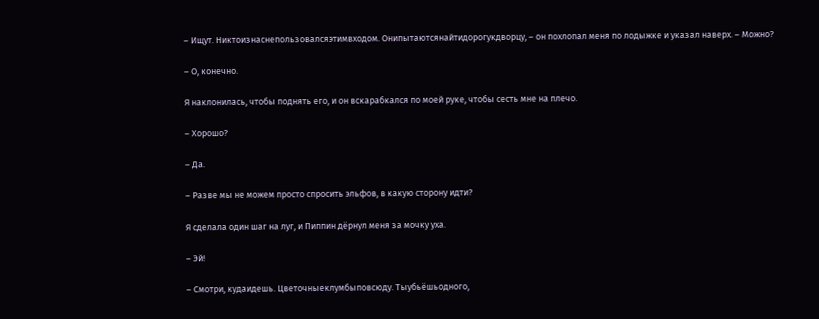– Ищут. Никтоизнаснепользовалсяэтимвходом. Онипытаютсянайтидорогукдворцу, – он похлопал меня по лодыжке и указал наверх. – Можно?

– О, конечно.

Я наклонилась, чтобы поднять его, и он вскарабкался по моей руке, чтобы сесть мне на плечо.

– Хорошо?

– Да.

– Разве мы не можем просто спросить эльфов, в какую сторону идти?

Я сделала один шаг на луг, и Пиппин дёрнул меня за мочку уха.

– Эй!

– Смотри, кудаидешь. Цветочныеклумбыповсюду. Тыубьёшьодного,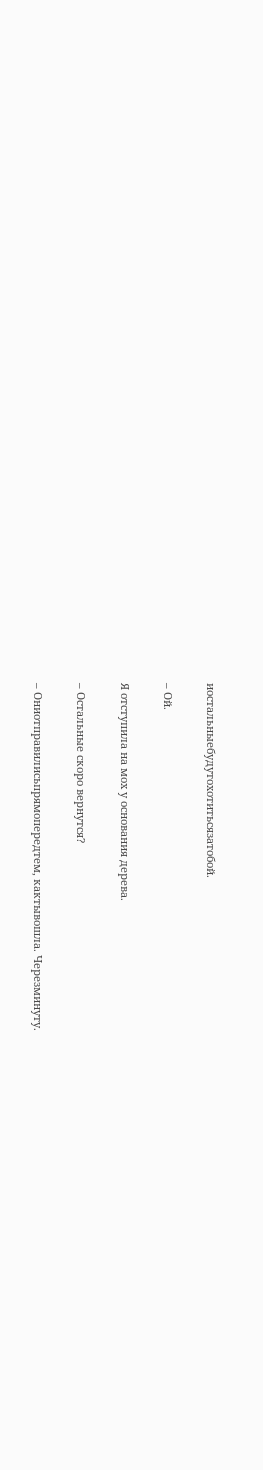иостальныебудутохотитьсязатобой.

– Ой.

Я отступила на мох у основания дерева.

– Остальные скоро вернутся?

– Ониотправилисьпрямопередтем, кактывошла. Черезминуту.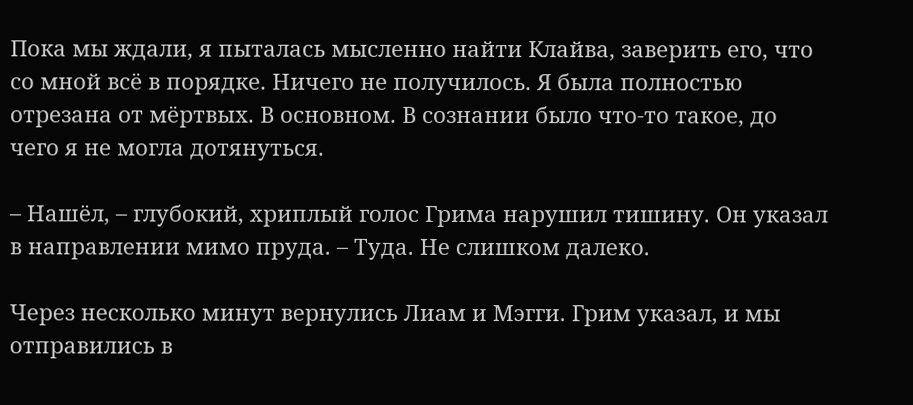Пока мы ждали, я пыталась мысленно найти Клайва, заверить его, что со мной всё в порядке. Ничего не получилось. Я была полностью отрезана от мёртвых. В основном. В сознании было что-то такое, до чего я не могла дотянуться.

– Нашёл, – глубокий, хриплый голос Грима нарушил тишину. Он указал в направлении мимо пруда. – Туда. Не слишком далеко.

Через несколько минут вернулись Лиам и Мэгги. Грим указал, и мы отправились в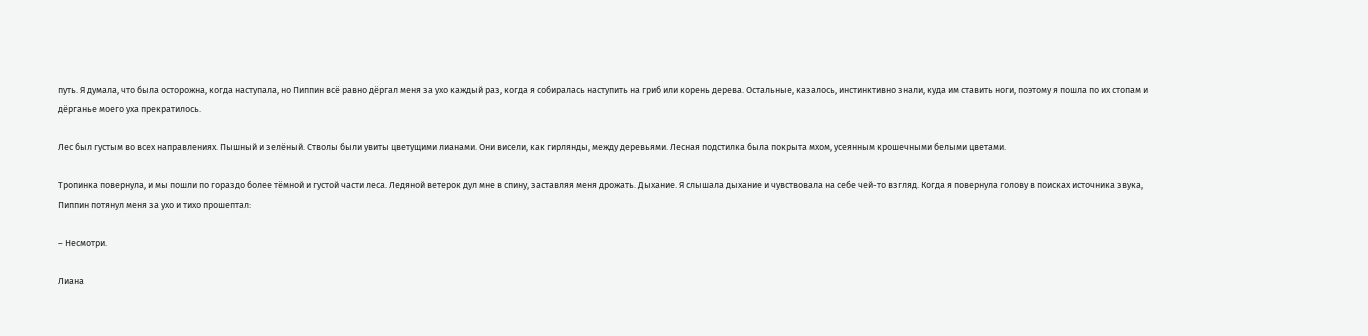путь. Я думала, что была осторожна, когда наступала, но Пиппин всё равно дёргал меня за ухо каждый раз, когда я собиралась наступить на гриб или корень дерева. Остальные, казалось, инстинктивно знали, куда им ставить ноги, поэтому я пошла по их стопам и дёрганье моего уха прекратилось.

Лес был густым во всех направлениях. Пышный и зелёный. Стволы были увиты цветущими лианами. Они висели, как гирлянды, между деревьями. Лесная подстилка была покрыта мхом, усеянным крошечными белыми цветами.

Тропинка повернула, и мы пошли по гораздо более тёмной и густой части леса. Ледяной ветерок дул мне в спину, заставляя меня дрожать. Дыхание. Я слышала дыхание и чувствовала на себе чей-то взгляд. Когда я повернула голову в поисках источника звука, Пиппин потянул меня за ухо и тихо прошептал:

– Несмотри.

Лиана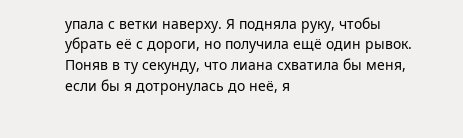упала с ветки наверху. Я подняла руку, чтобы убрать её с дороги, но получила ещё один рывок. Поняв в ту секунду, что лиана схватила бы меня, если бы я дотронулась до неё, я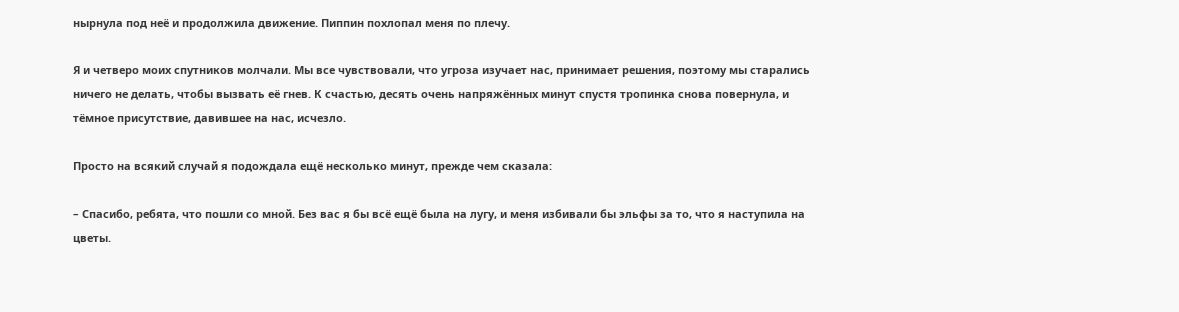нырнула под неё и продолжила движение. Пиппин похлопал меня по плечу.

Я и четверо моих спутников молчали. Мы все чувствовали, что угроза изучает нас, принимает решения, поэтому мы старались ничего не делать, чтобы вызвать её гнев. К счастью, десять очень напряжённых минут спустя тропинка снова повернула, и тёмное присутствие, давившее на нас, исчезло.

Просто на всякий случай я подождала ещё несколько минут, прежде чем сказала:

– Спасибо, ребята, что пошли со мной. Без вас я бы всё ещё была на лугу, и меня избивали бы эльфы за то, что я наступила на цветы.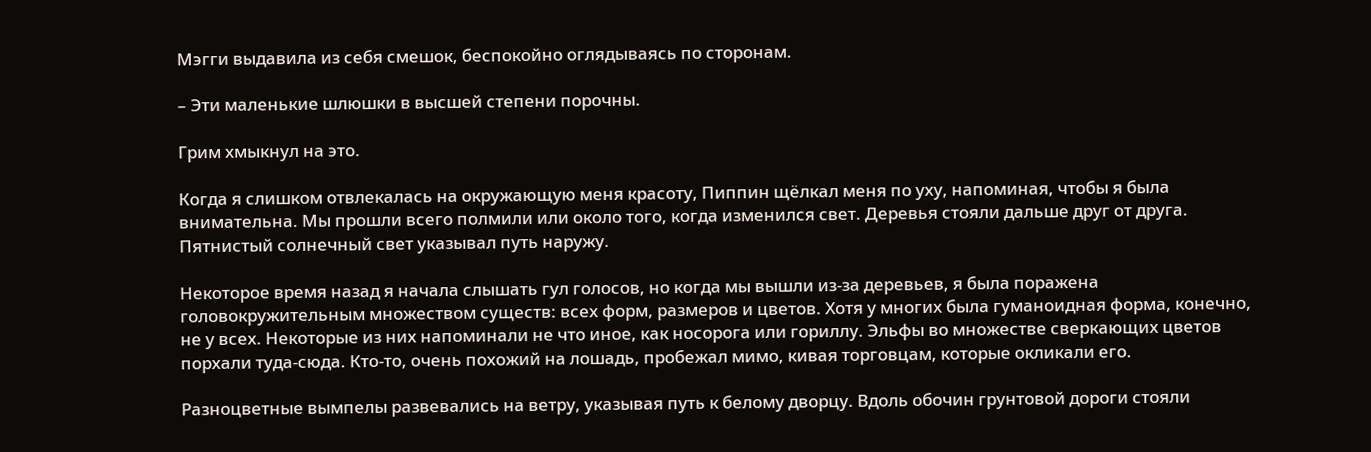Мэгги выдавила из себя смешок, беспокойно оглядываясь по сторонам.

– Эти маленькие шлюшки в высшей степени порочны.

Грим хмыкнул на это.

Когда я слишком отвлекалась на окружающую меня красоту, Пиппин щёлкал меня по уху, напоминая, чтобы я была внимательна. Мы прошли всего полмили или около того, когда изменился свет. Деревья стояли дальше друг от друга. Пятнистый солнечный свет указывал путь наружу.

Некоторое время назад я начала слышать гул голосов, но когда мы вышли из-за деревьев, я была поражена головокружительным множеством существ: всех форм, размеров и цветов. Хотя у многих была гуманоидная форма, конечно, не у всех. Некоторые из них напоминали не что иное, как носорога или гориллу. Эльфы во множестве сверкающих цветов порхали туда-сюда. Кто-то, очень похожий на лошадь, пробежал мимо, кивая торговцам, которые окликали его.

Разноцветные вымпелы развевались на ветру, указывая путь к белому дворцу. Вдоль обочин грунтовой дороги стояли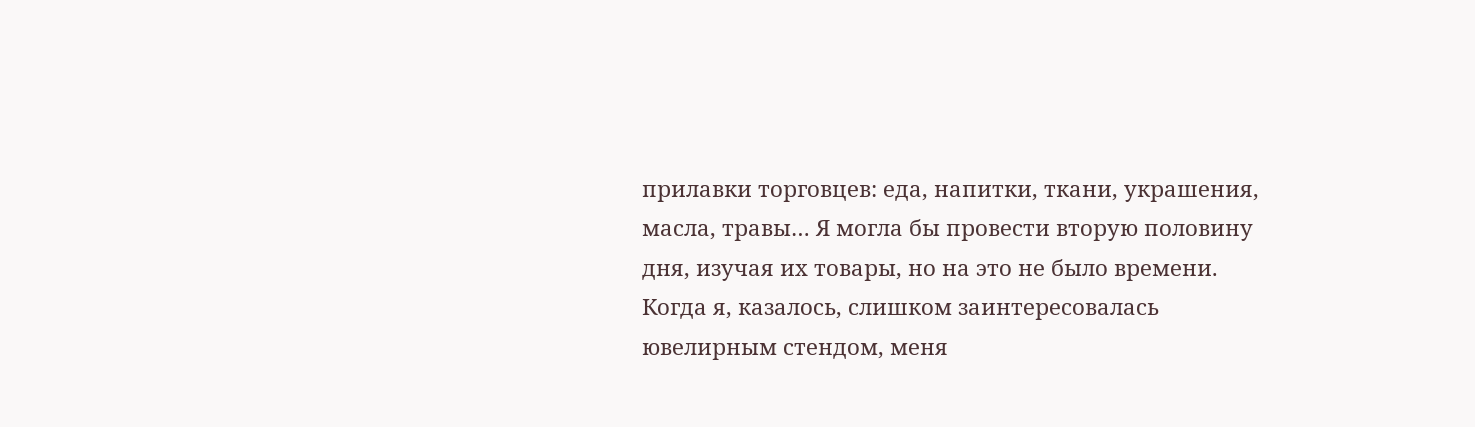прилавки торговцев: еда, напитки, ткани, украшения, масла, травы… Я могла бы провести вторую половину дня, изучая их товары, но на это не было времени. Когда я, казалось, слишком заинтересовалась ювелирным стендом, меня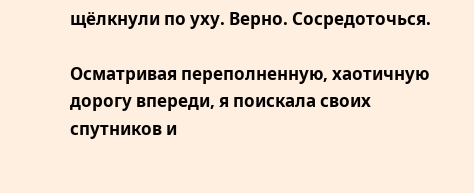щёлкнули по уху. Верно. Сосредоточься.

Осматривая переполненную, хаотичную дорогу впереди, я поискала своих спутников и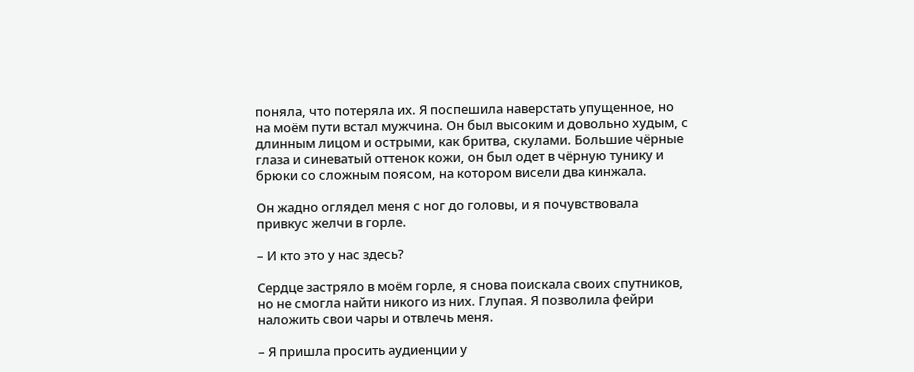поняла, что потеряла их. Я поспешила наверстать упущенное, но на моём пути встал мужчина. Он был высоким и довольно худым, с длинным лицом и острыми, как бритва, скулами. Большие чёрные глаза и синеватый оттенок кожи, он был одет в чёрную тунику и брюки со сложным поясом, на котором висели два кинжала.

Он жадно оглядел меня с ног до головы, и я почувствовала привкус желчи в горле.

– И кто это у нас здесь?

Сердце застряло в моём горле, я снова поискала своих спутников, но не смогла найти никого из них. Глупая. Я позволила фейри наложить свои чары и отвлечь меня.

– Я пришла просить аудиенции у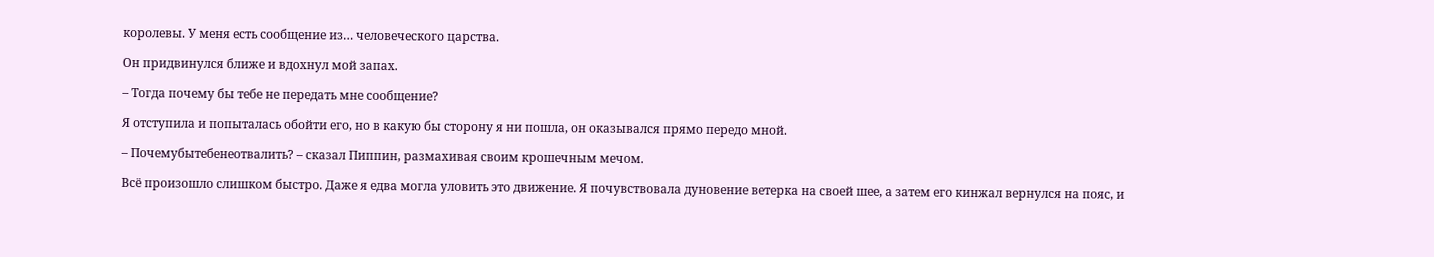королевы. У меня есть сообщение из… человеческого царства.

Он придвинулся ближе и вдохнул мой запах.

– Тогда почему бы тебе не передать мне сообщение?

Я отступила и попыталась обойти его, но в какую бы сторону я ни пошла, он оказывался прямо передо мной.

– Почемубытебенеотвалить? – сказал Пиппин, размахивая своим крошечным мечом.

Всё произошло слишком быстро. Даже я едва могла уловить это движение. Я почувствовала дуновение ветерка на своей шее, а затем его кинжал вернулся на пояс, и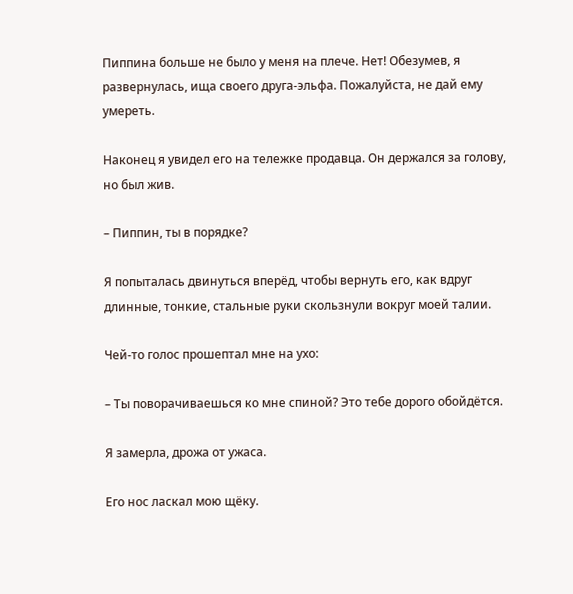Пиппина больше не было у меня на плече. Нет! Обезумев, я развернулась, ища своего друга-эльфа. Пожалуйста, не дай ему умереть.

Наконец я увидел его на тележке продавца. Он держался за голову, но был жив.

– Пиппин, ты в порядке?

Я попыталась двинуться вперёд, чтобы вернуть его, как вдруг длинные, тонкие, стальные руки скользнули вокруг моей талии.

Чей-то голос прошептал мне на ухо:

– Ты поворачиваешься ко мне спиной? Это тебе дорого обойдётся.

Я замерла, дрожа от ужаса.

Его нос ласкал мою щёку.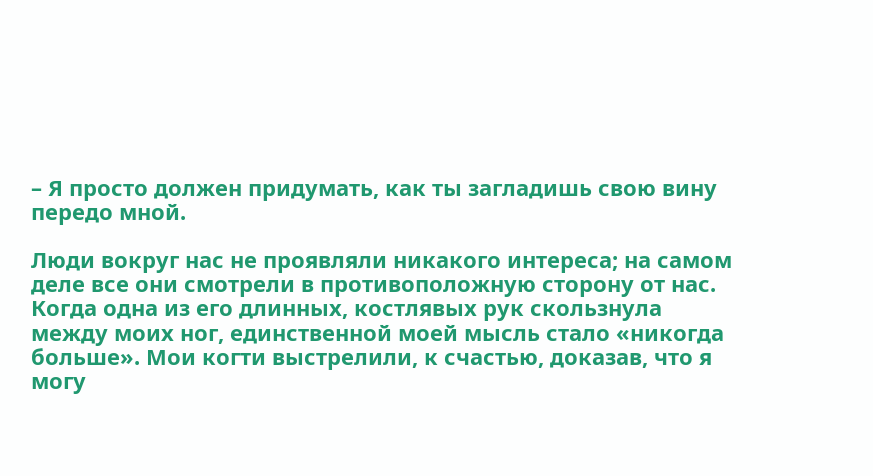– Я просто должен придумать, как ты загладишь свою вину передо мной.

Люди вокруг нас не проявляли никакого интереса; на самом деле все они смотрели в противоположную сторону от нас. Когда одна из его длинных, костлявых рук скользнула между моих ног, единственной моей мысль стало «никогда больше». Мои когти выстрелили, к счастью, доказав, что я могу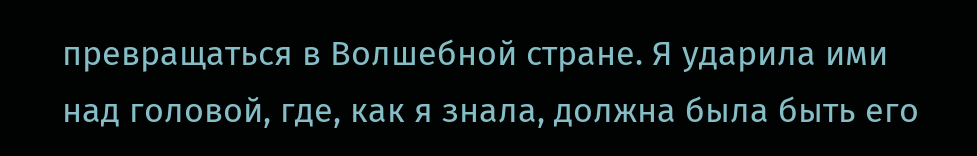превращаться в Волшебной стране. Я ударила ими над головой, где, как я знала, должна была быть его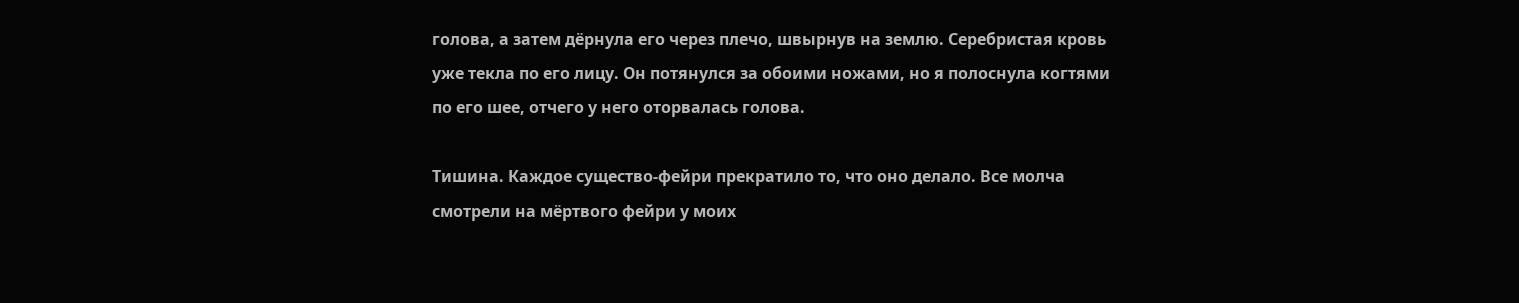голова, а затем дёрнула его через плечо, швырнув на землю. Серебристая кровь уже текла по его лицу. Он потянулся за обоими ножами, но я полоснула когтями по его шее, отчего у него оторвалась голова.

Тишина. Каждое существо-фейри прекратило то, что оно делало. Все молча смотрели на мёртвого фейри у моих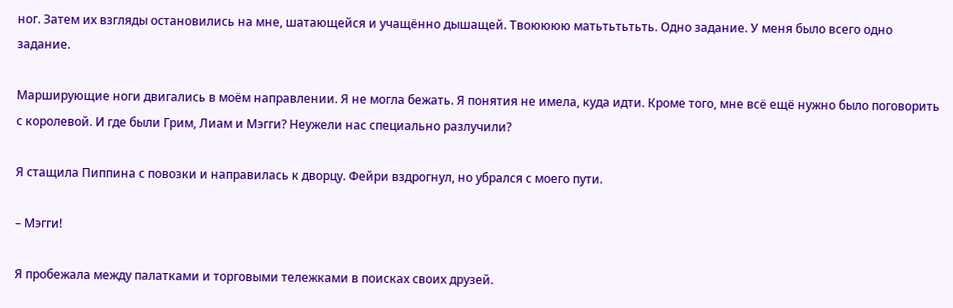ног. Затем их взгляды остановились на мне, шатающейся и учащённо дышащей. Твоюююю матьтьтьтьть. Одно задание. У меня было всего одно задание.

Марширующие ноги двигались в моём направлении. Я не могла бежать. Я понятия не имела, куда идти. Кроме того, мне всё ещё нужно было поговорить с королевой. И где были Грим, Лиам и Мэгги? Неужели нас специально разлучили?

Я стащила Пиппина с повозки и направилась к дворцу. Фейри вздрогнул, но убрался с моего пути.

– Мэгги!

Я пробежала между палатками и торговыми тележками в поисках своих друзей.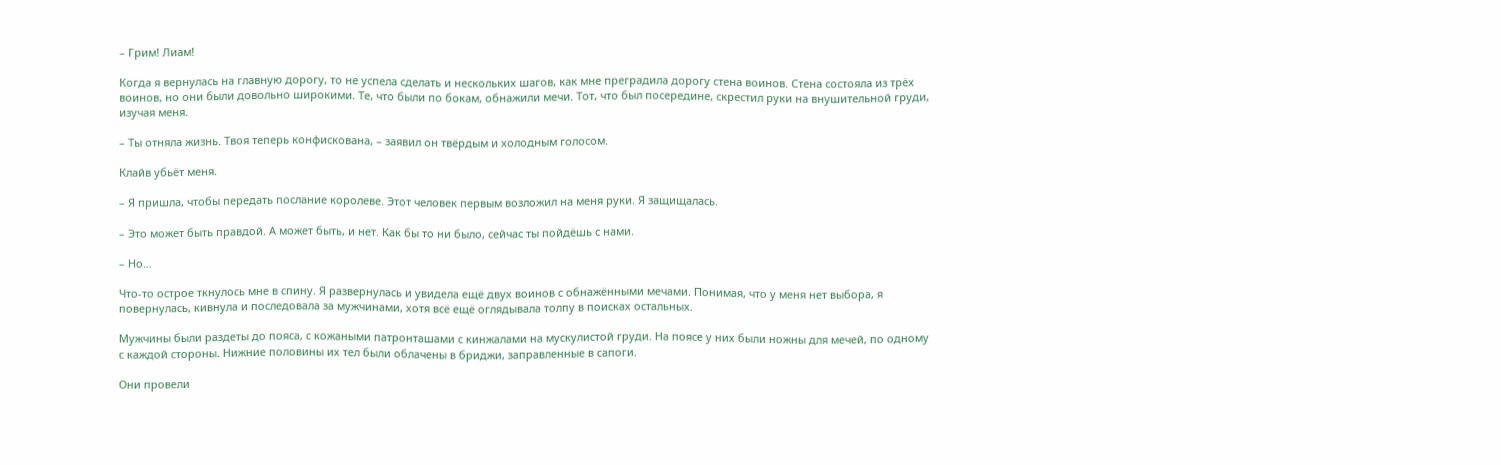– Грим! Лиам!

Когда я вернулась на главную дорогу, то не успела сделать и нескольких шагов, как мне преградила дорогу стена воинов. Стена состояла из трёх воинов, но они были довольно широкими. Те, что были по бокам, обнажили мечи. Тот, что был посередине, скрестил руки на внушительной груди, изучая меня.

– Ты отняла жизнь. Твоя теперь конфискована, – заявил он твёрдым и холодным голосом.

Клайв убьёт меня.

– Я пришла, чтобы передать послание королеве. Этот человек первым возложил на меня руки. Я защищалась.

– Это может быть правдой. А может быть, и нет. Как бы то ни было, сейчас ты пойдёшь с нами.

– Но…

Что-то острое ткнулось мне в спину. Я развернулась и увидела ещё двух воинов с обнажёнными мечами. Понимая, что у меня нет выбора, я повернулась, кивнула и последовала за мужчинами, хотя всё ещё оглядывала толпу в поисках остальных.

Мужчины были раздеты до пояса, с кожаными патронташами с кинжалами на мускулистой груди. На поясе у них были ножны для мечей, по одному с каждой стороны. Нижние половины их тел были облачены в бриджи, заправленные в сапоги.

Они провели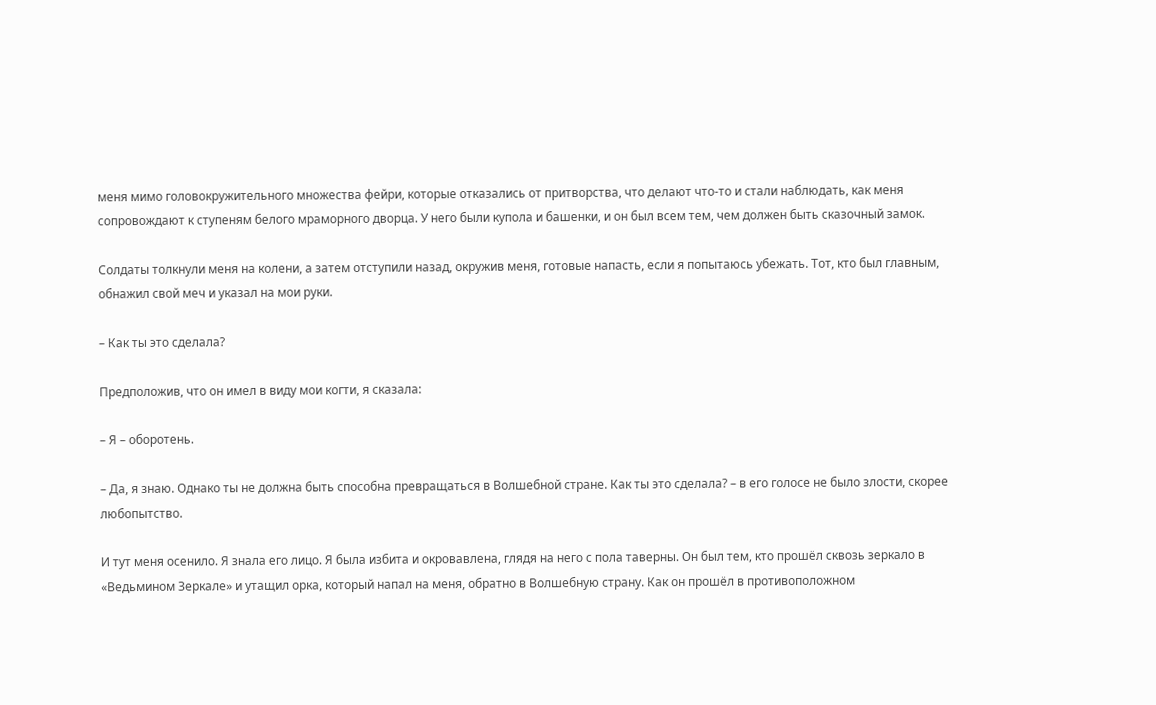меня мимо головокружительного множества фейри, которые отказались от притворства, что делают что-то и стали наблюдать, как меня сопровождают к ступеням белого мраморного дворца. У него были купола и башенки, и он был всем тем, чем должен быть сказочный замок.

Солдаты толкнули меня на колени, а затем отступили назад, окружив меня, готовые напасть, если я попытаюсь убежать. Тот, кто был главным, обнажил свой меч и указал на мои руки.

– Как ты это сделала?

Предположив, что он имел в виду мои когти, я сказала:

– Я – оборотень.

– Да, я знаю. Однако ты не должна быть способна превращаться в Волшебной стране. Как ты это сделала? – в его голосе не было злости, скорее любопытство.

И тут меня осенило. Я знала его лицо. Я была избита и окровавлена, глядя на него с пола таверны. Он был тем, кто прошёл сквозь зеркало в «Ведьмином Зеркале» и утащил орка, который напал на меня, обратно в Волшебную страну. Как он прошёл в противоположном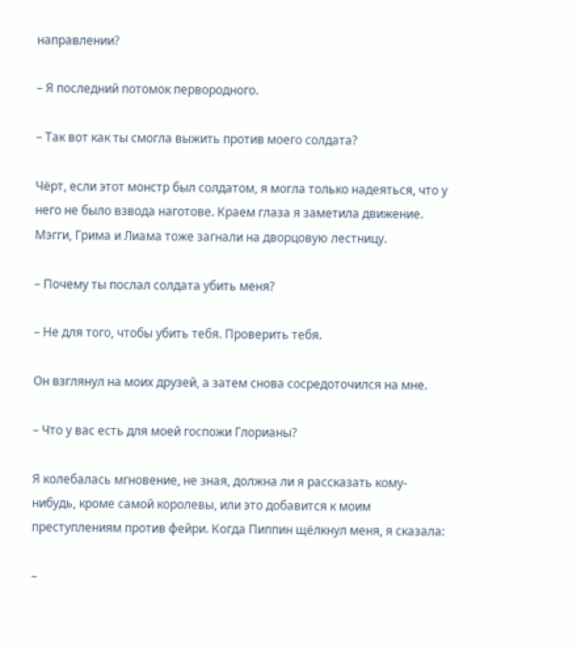направлении?

– Я последний потомок первородного.

– Так вот как ты смогла выжить против моего солдата?

Чёрт, если этот монстр был солдатом, я могла только надеяться, что у него не было взвода наготове. Краем глаза я заметила движение. Мэгги, Грима и Лиама тоже загнали на дворцовую лестницу.

– Почему ты послал солдата убить меня?

– Не для того, чтобы убить тебя. Проверить тебя.

Он взглянул на моих друзей, а затем снова сосредоточился на мне.

– Что у вас есть для моей госпожи Глорианы?

Я колебалась мгновение, не зная, должна ли я рассказать кому-нибудь, кроме самой королевы, или это добавится к моим преступлениям против фейри. Когда Пиппин щёлкнул меня, я сказала:

–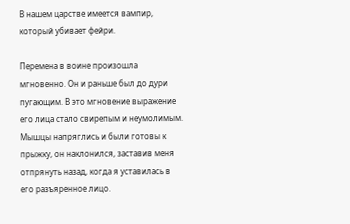В нашем царстве имеется вампир, который убивает фейри.

Перемена в воине произошла мгновенно. Он и раньше был до дури пугающим. В это мгновение выражение его лица стало свирепым и неумолимым. Мышцы напряглись и были готовы к прыжку, он наклонился, заставив меня отпрянуть назад, когда я уставилась в его разъяренное лицо.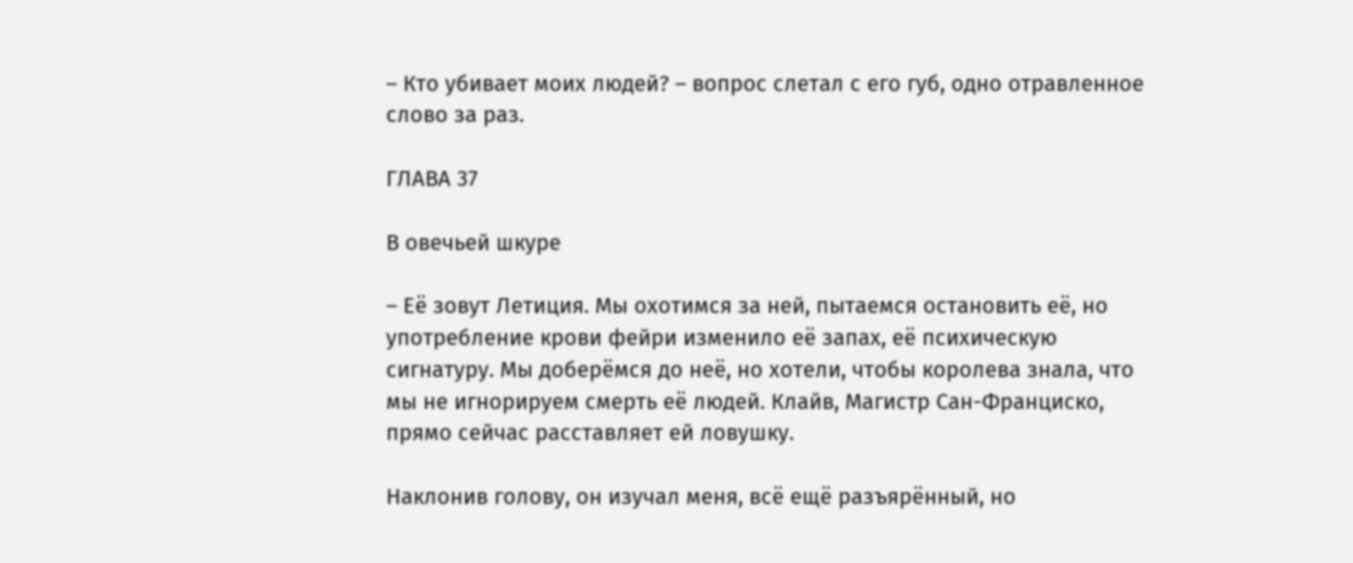– Кто убивает моих людей? – вопрос слетал с его губ, одно отравленное слово за раз.

ГЛАВА 37

В овечьей шкуре

– Её зовут Летиция. Мы охотимся за ней, пытаемся остановить её, но употребление крови фейри изменило её запах, её психическую сигнатуру. Мы доберёмся до неё, но хотели, чтобы королева знала, что мы не игнорируем смерть её людей. Клайв, Магистр Сан-Франциско, прямо сейчас расставляет ей ловушку.

Наклонив голову, он изучал меня, всё ещё разъярённый, но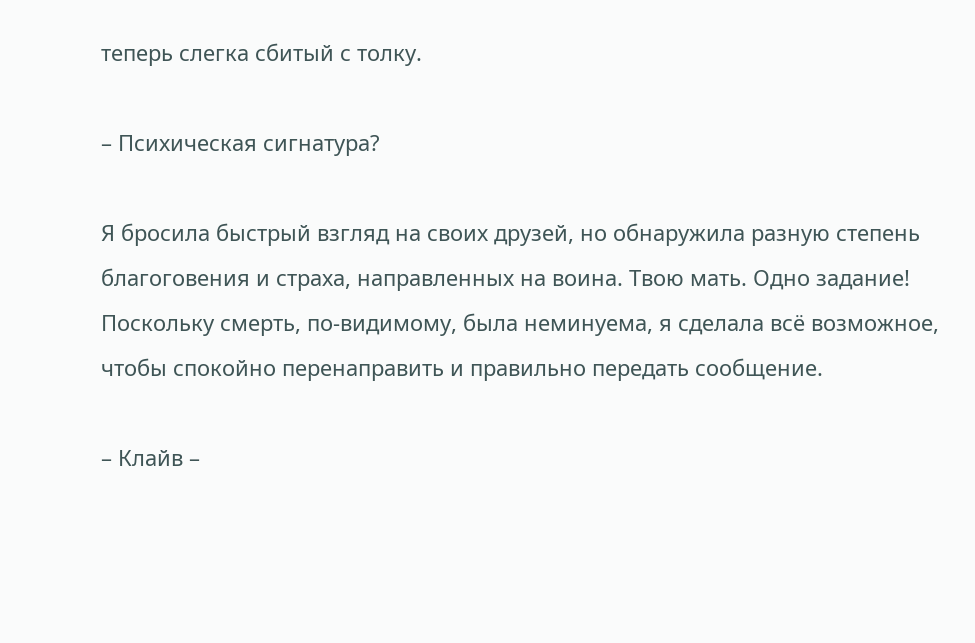теперь слегка сбитый с толку.

– Психическая сигнатура?

Я бросила быстрый взгляд на своих друзей, но обнаружила разную степень благоговения и страха, направленных на воина. Твою мать. Одно задание! Поскольку смерть, по-видимому, была неминуема, я сделала всё возможное, чтобы спокойно перенаправить и правильно передать сообщение.

– Клайв –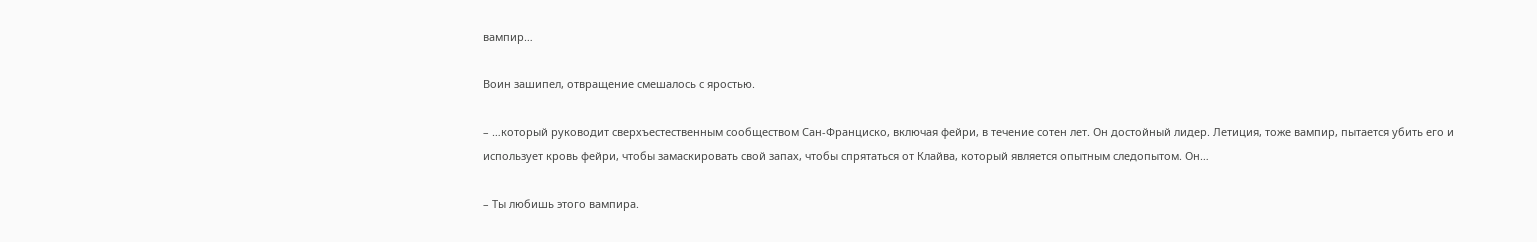вампир…

Воин зашипел, отвращение смешалось с яростью.

– …который руководит сверхъестественным сообществом Сан-Франциско, включая фейри, в течение сотен лет. Он достойный лидер. Летиция, тоже вампир, пытается убить его и использует кровь фейри, чтобы замаскировать свой запах, чтобы спрятаться от Клайва, который является опытным следопытом. Он…

– Ты любишь этого вампира.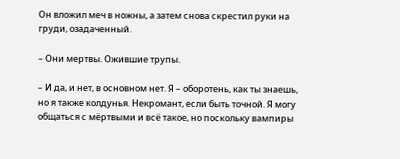Он вложил меч в ножны, а затем снова скрестил руки на груди, озадаченный.

– Они мертвы. Ожившие трупы.

– И да, и нет, в основном нет. Я – оборотень, как ты знаешь, но я также колдунья. Некромант, если быть точной. Я могу общаться с мёртвыми и всё такое, но поскольку вампиры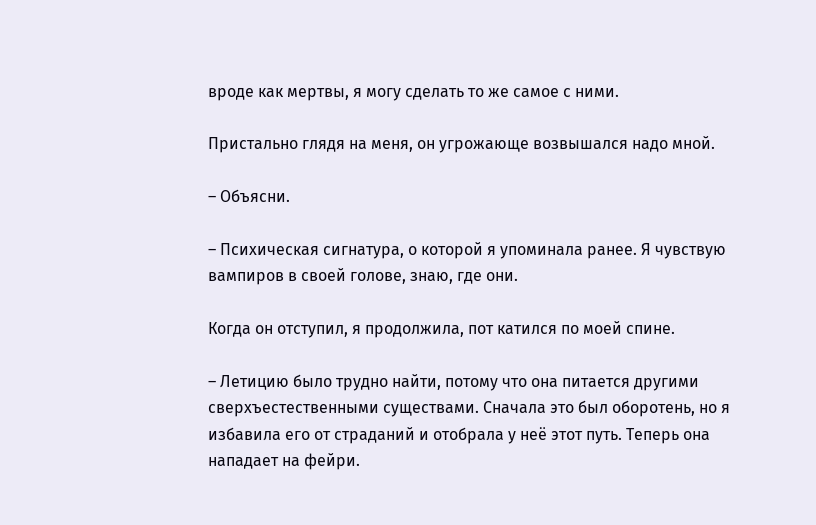вроде как мертвы, я могу сделать то же самое с ними.

Пристально глядя на меня, он угрожающе возвышался надо мной.

– Объясни.

– Психическая сигнатура, о которой я упоминала ранее. Я чувствую вампиров в своей голове, знаю, где они.

Когда он отступил, я продолжила, пот катился по моей спине.

– Летицию было трудно найти, потому что она питается другими сверхъестественными существами. Сначала это был оборотень, но я избавила его от страданий и отобрала у неё этот путь. Теперь она нападает на фейри.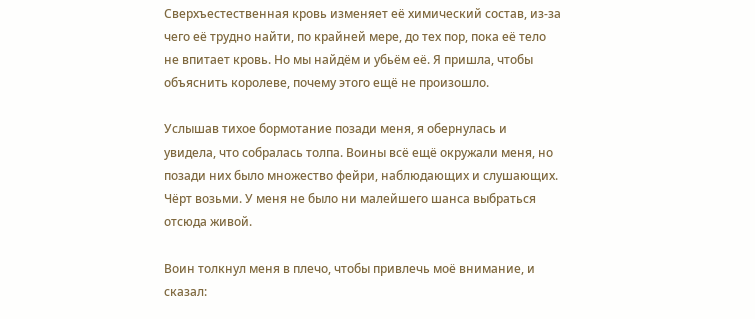Сверхъестественная кровь изменяет её химический состав, из-за чего её трудно найти, по крайней мере, до тех пор, пока её тело не впитает кровь. Но мы найдём и убьём её. Я пришла, чтобы объяснить королеве, почему этого ещё не произошло.

Услышав тихое бормотание позади меня, я обернулась и увидела, что собралась толпа. Воины всё ещё окружали меня, но позади них было множество фейри, наблюдающих и слушающих. Чёрт возьми. У меня не было ни малейшего шанса выбраться отсюда живой.

Воин толкнул меня в плечо, чтобы привлечь моё внимание, и сказал: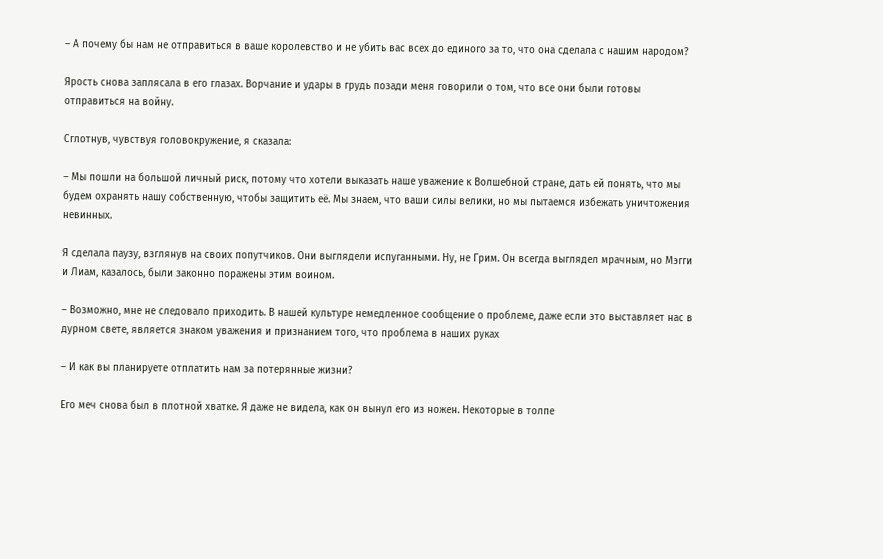– А почему бы нам не отправиться в ваше королевство и не убить вас всех до единого за то, что она сделала с нашим народом?

Ярость снова заплясала в его глазах. Ворчание и удары в грудь позади меня говорили о том, что все они были готовы отправиться на войну.

Сглотнув, чувствуя головокружение, я сказала:

– Мы пошли на большой личный риск, потому что хотели выказать наше уважение к Волшебной стране, дать ей понять, что мы будем охранять нашу собственную, чтобы защитить её. Мы знаем, что ваши силы велики, но мы пытаемся избежать уничтожения невинных.

Я сделала паузу, взглянув на своих попутчиков. Они выглядели испуганными. Ну, не Грим. Он всегда выглядел мрачным, но Мэгги и Лиам, казалось, были законно поражены этим воином.

– Возможно, мне не следовало приходить. В нашей культуре немедленное сообщение о проблеме, даже если это выставляет нас в дурном свете, является знаком уважения и признанием того, что проблема в наших руках

– И как вы планируете отплатить нам за потерянные жизни?

Его меч снова был в плотной хватке. Я даже не видела, как он вынул его из ножен. Некоторые в толпе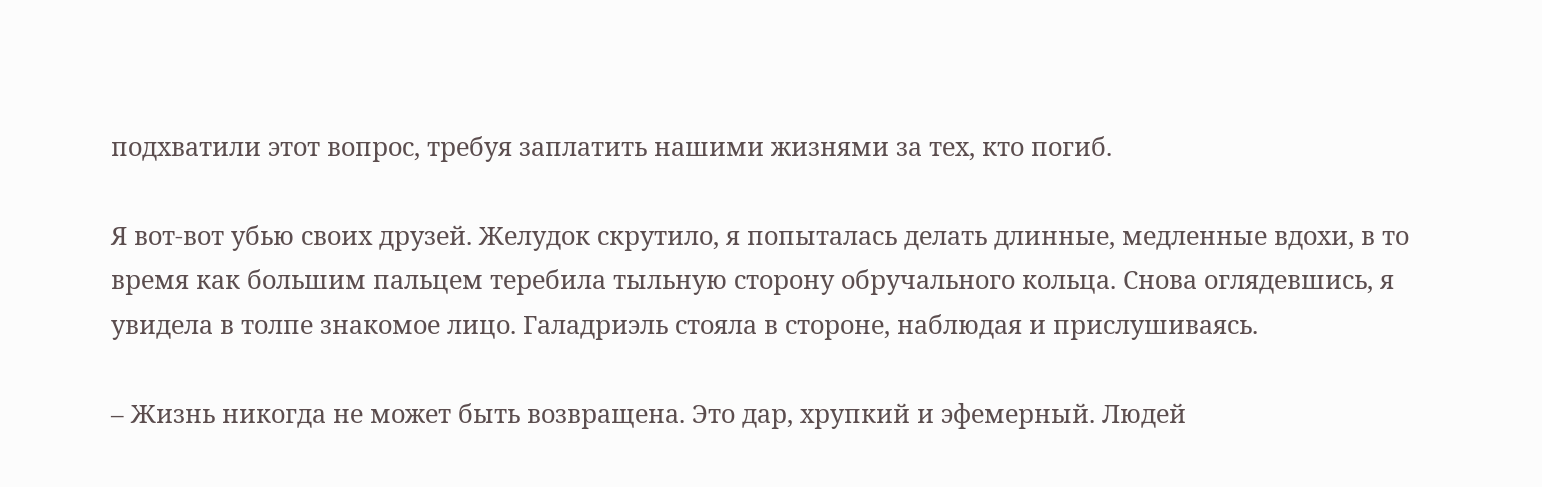подхватили этот вопрос, требуя заплатить нашими жизнями за тех, кто погиб.

Я вот-вот убью своих друзей. Желудок скрутило, я попыталась делать длинные, медленные вдохи, в то время как большим пальцем теребила тыльную сторону обручального кольца. Снова оглядевшись, я увидела в толпе знакомое лицо. Галадриэль стояла в стороне, наблюдая и прислушиваясь.

– Жизнь никогда не может быть возвращена. Это дар, хрупкий и эфемерный. Людей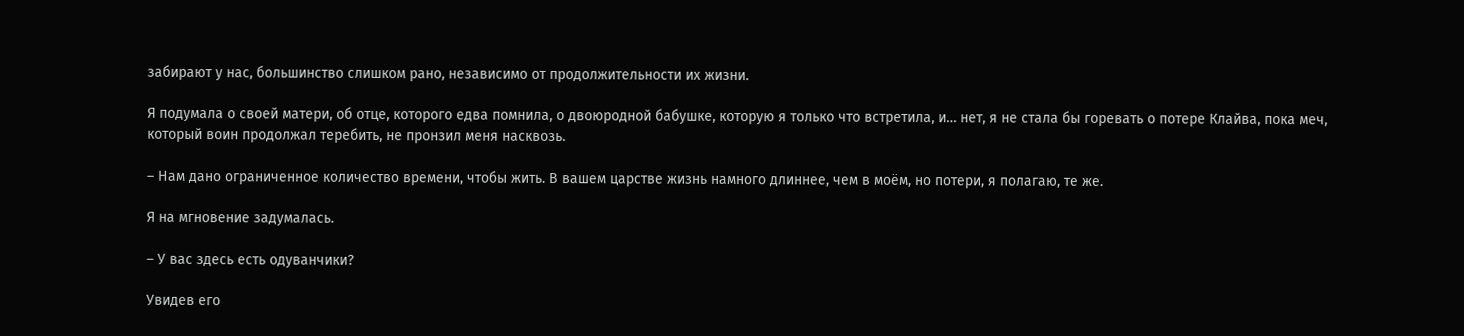забирают у нас, большинство слишком рано, независимо от продолжительности их жизни.

Я подумала о своей матери, об отце, которого едва помнила, о двоюродной бабушке, которую я только что встретила, и… нет, я не стала бы горевать о потере Клайва, пока меч, который воин продолжал теребить, не пронзил меня насквозь.

– Нам дано ограниченное количество времени, чтобы жить. В вашем царстве жизнь намного длиннее, чем в моём, но потери, я полагаю, те же.

Я на мгновение задумалась.

– У вас здесь есть одуванчики?

Увидев его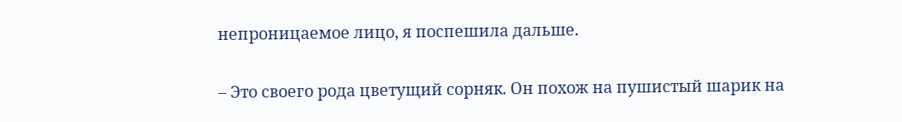непроницаемое лицо, я поспешила дальше.

– Это своего рода цветущий сорняк. Он похож на пушистый шарик на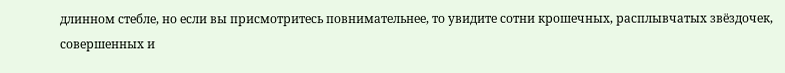длинном стебле, но если вы присмотритесь повнимательнее, то увидите сотни крошечных, расплывчатых звёздочек, совершенных и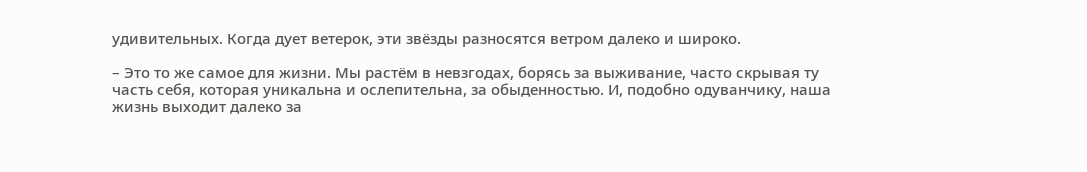удивительных. Когда дует ветерок, эти звёзды разносятся ветром далеко и широко.

– Это то же самое для жизни. Мы растём в невзгодах, борясь за выживание, часто скрывая ту часть себя, которая уникальна и ослепительна, за обыденностью. И, подобно одуванчику, наша жизнь выходит далеко за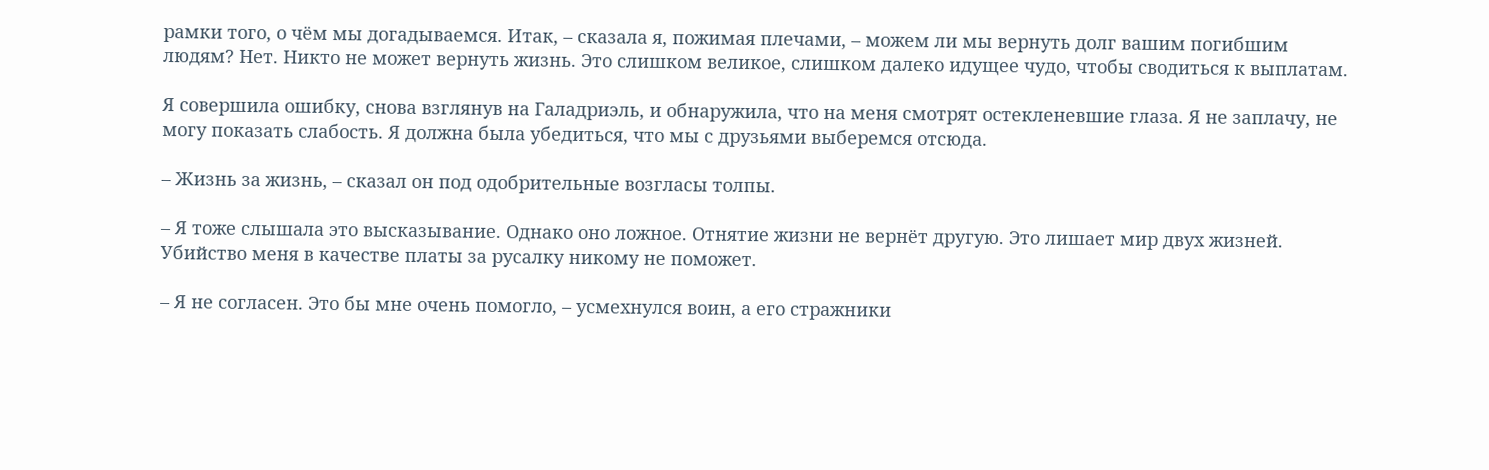рамки того, о чём мы догадываемся. Итак, – сказала я, пожимая плечами, – можем ли мы вернуть долг вашим погибшим людям? Нет. Никто не может вернуть жизнь. Это слишком великое, слишком далеко идущее чудо, чтобы сводиться к выплатам.

Я совершила ошибку, снова взглянув на Галадриэль, и обнаружила, что на меня смотрят остекленевшие глаза. Я не заплачу, не могу показать слабость. Я должна была убедиться, что мы с друзьями выберемся отсюда.

– Жизнь за жизнь, – сказал он под одобрительные возгласы толпы.

– Я тоже слышала это высказывание. Однако оно ложное. Отнятие жизни не вернёт другую. Это лишает мир двух жизней. Убийство меня в качестве платы за русалку никому не поможет.

– Я не согласен. Это бы мне очень помогло, – усмехнулся воин, а его стражники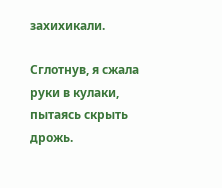захихикали.

Сглотнув, я сжала руки в кулаки, пытаясь скрыть дрожь.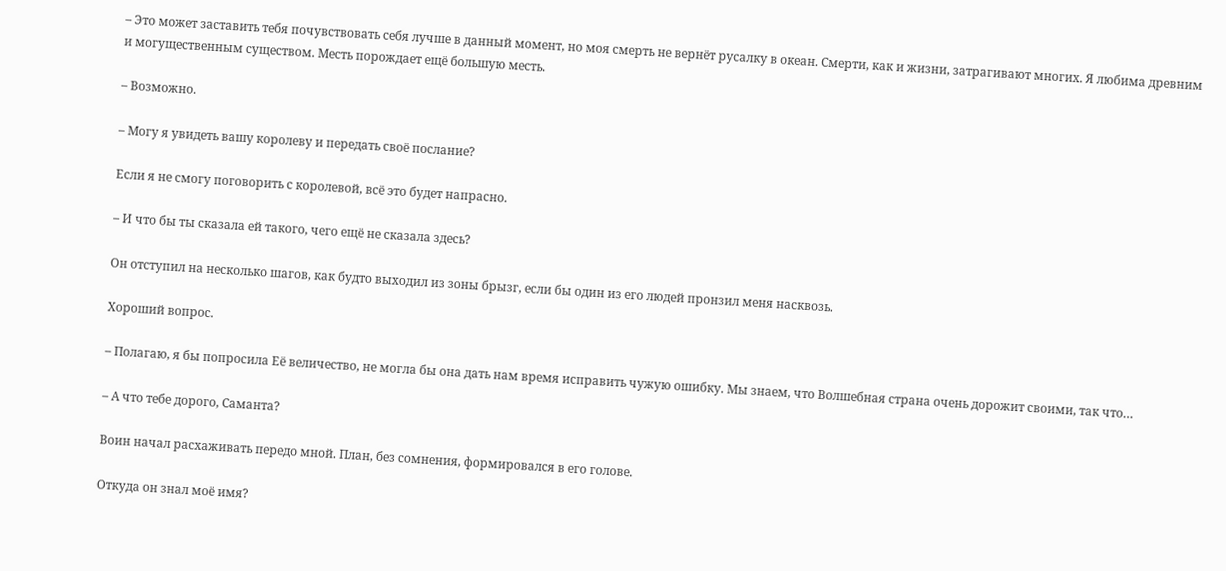– Это может заставить тебя почувствовать себя лучше в данный момент, но моя смерть не вернёт русалку в океан. Смерти, как и жизни, затрагивают многих. Я любима древним и могущественным существом. Месть порождает ещё большую месть.

– Возможно.

– Могу я увидеть вашу королеву и передать своё послание?

Если я не смогу поговорить с королевой, всё это будет напрасно.

– И что бы ты сказала ей такого, чего ещё не сказала здесь?

Он отступил на несколько шагов, как будто выходил из зоны брызг, если бы один из его людей пронзил меня насквозь.

Хороший вопрос.

– Полагаю, я бы попросила Её величество, не могла бы она дать нам время исправить чужую ошибку. Мы знаем, что Волшебная страна очень дорожит своими, так что…

– А что тебе дорого, Саманта?

Воин начал расхаживать передо мной. План, без сомнения, формировался в его голове.

Откуда он знал моё имя?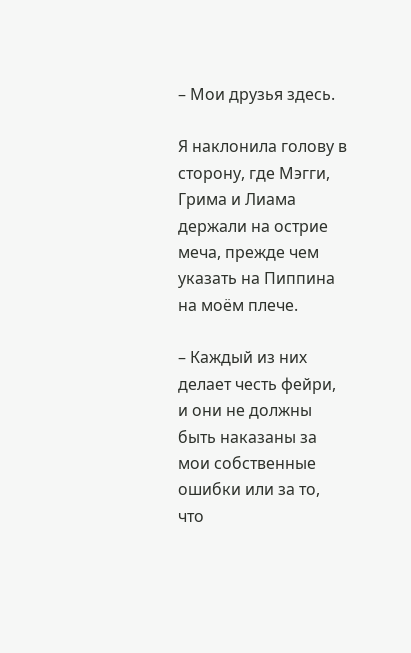– Мои друзья здесь.

Я наклонила голову в сторону, где Мэгги, Грима и Лиама держали на острие меча, прежде чем указать на Пиппина на моём плече.

– Каждый из них делает честь фейри, и они не должны быть наказаны за мои собственные ошибки или за то, что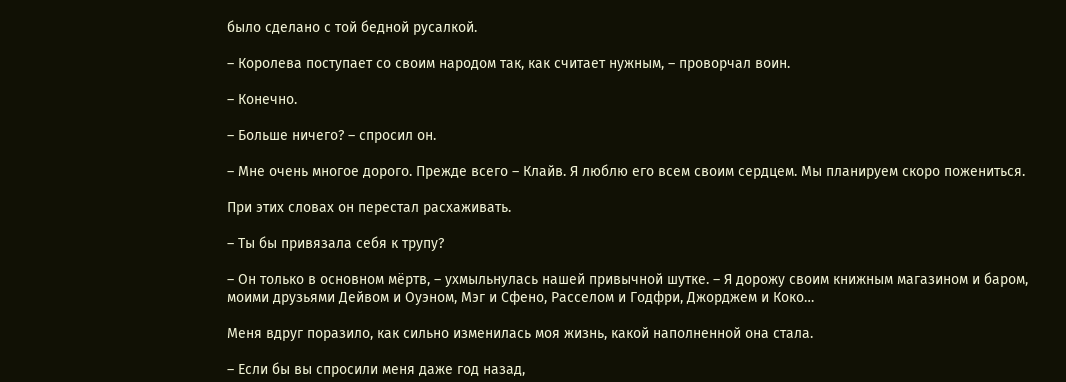было сделано с той бедной русалкой.

– Королева поступает со своим народом так, как считает нужным, – проворчал воин.

– Конечно.

– Больше ничего? – спросил он.

– Мне очень многое дорого. Прежде всего – Клайв. Я люблю его всем своим сердцем. Мы планируем скоро пожениться.

При этих словах он перестал расхаживать.

– Ты бы привязала себя к трупу?

– Он только в основном мёртв, – ухмыльнулась нашей привычной шутке. – Я дорожу своим книжным магазином и баром, моими друзьями Дейвом и Оуэном, Мэг и Сфено, Расселом и Годфри, Джорджем и Коко…

Меня вдруг поразило, как сильно изменилась моя жизнь, какой наполненной она стала.

– Если бы вы спросили меня даже год назад,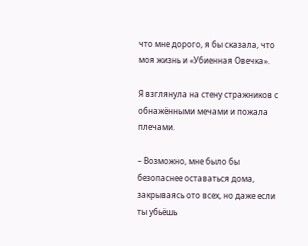что мне дорого, я бы сказала, что моя жизнь и «Убиенная Овечка».

Я взглянула на стену стражников с обнажёнными мечами и пожала плечами.

– Возможно, мне было бы безопаснее оставаться дома, закрываясь ото всех, но даже если ты убьёшь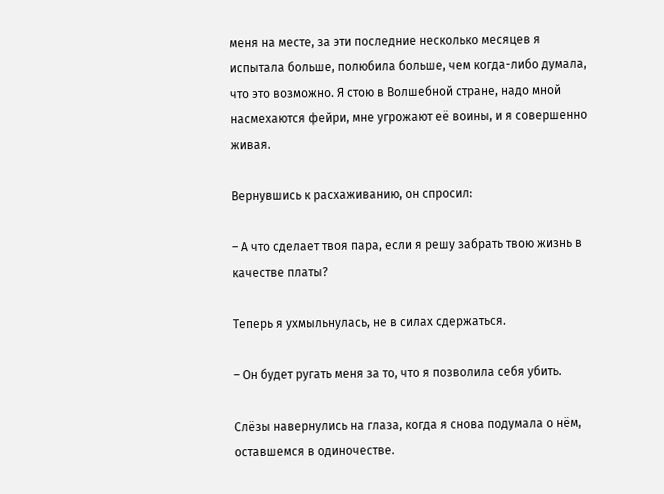меня на месте, за эти последние несколько месяцев я испытала больше, полюбила больше, чем когда-либо думала, что это возможно. Я стою в Волшебной стране, надо мной насмехаются фейри, мне угрожают её воины, и я совершенно живая.

Вернувшись к расхаживанию, он спросил:

– А что сделает твоя пара, если я решу забрать твою жизнь в качестве платы?

Теперь я ухмыльнулась, не в силах сдержаться.

– Он будет ругать меня за то, что я позволила себя убить.

Слёзы навернулись на глаза, когда я снова подумала о нём, оставшемся в одиночестве.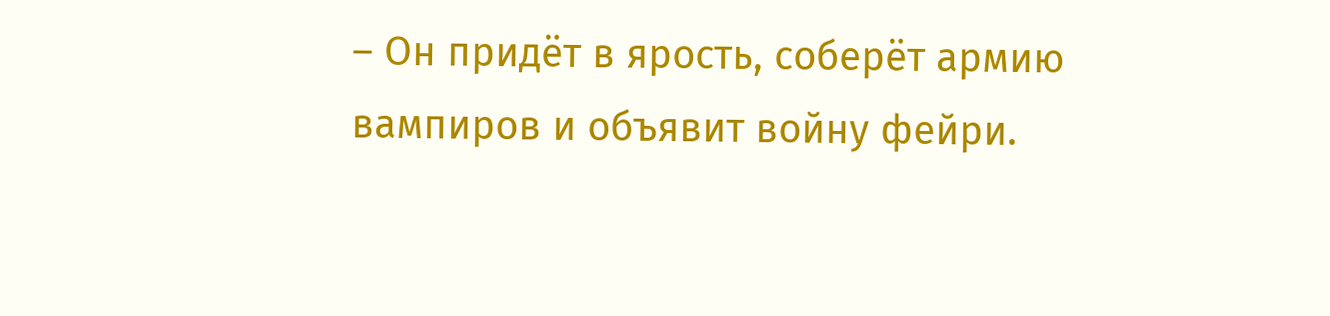– Он придёт в ярость, соберёт армию вампиров и объявит войну фейри.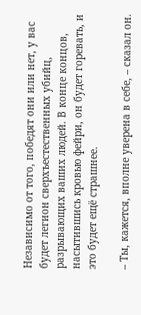Независимо от того, победят они или нет, у вас будет легион сверхъестественных убийц, разрывающих ваших людей. В конце концов, насытившись кровью фейри, он будет горевать, и это будет ещё страшнее.

– Ты, кажется, вполне уверена в себе, – сказал он.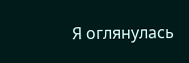Я оглянулась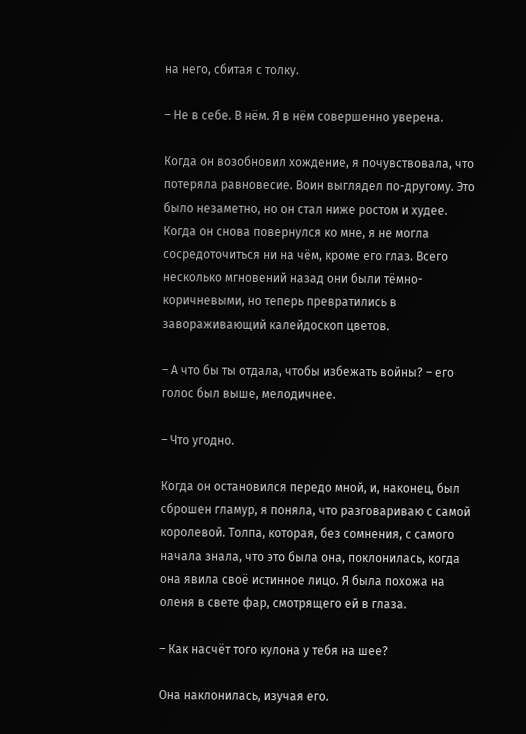на него, сбитая с толку.

– Не в себе. В нём. Я в нём совершенно уверена.

Когда он возобновил хождение, я почувствовала, что потеряла равновесие. Воин выглядел по-другому. Это было незаметно, но он стал ниже ростом и худее. Когда он снова повернулся ко мне, я не могла сосредоточиться ни на чём, кроме его глаз. Всего несколько мгновений назад они были тёмно-коричневыми, но теперь превратились в завораживающий калейдоскоп цветов.

– А что бы ты отдала, чтобы избежать войны? – его голос был выше, мелодичнее.

– Что угодно.

Когда он остановился передо мной, и, наконец, был сброшен гламур, я поняла, что разговариваю с самой королевой. Толпа, которая, без сомнения, с самого начала знала, что это была она, поклонилась, когда она явила своё истинное лицо. Я была похожа на оленя в свете фар, смотрящего ей в глаза.

– Как насчёт того кулона у тебя на шее?

Она наклонилась, изучая его.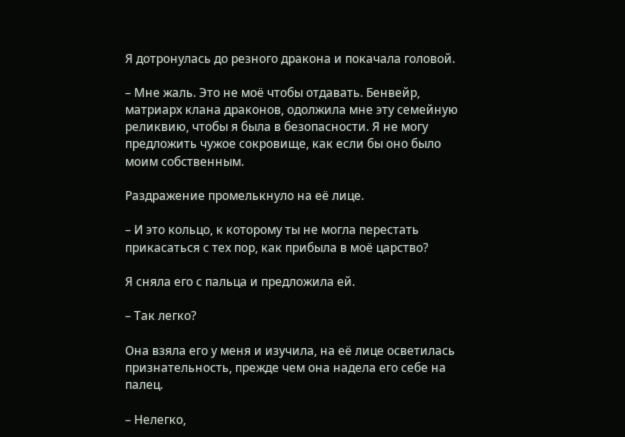Я дотронулась до резного дракона и покачала головой.

– Мне жаль. Это не моё чтобы отдавать. Бенвейр, матриарх клана драконов, одолжила мне эту семейную реликвию, чтобы я была в безопасности. Я не могу предложить чужое сокровище, как если бы оно было моим собственным.

Раздражение промелькнуло на её лице.

– И это кольцо, к которому ты не могла перестать прикасаться с тех пор, как прибыла в моё царство?

Я сняла его с пальца и предложила ей.

– Так легко?

Она взяла его у меня и изучила, на её лице осветилась признательность, прежде чем она надела его себе на палец.

– Нелегко,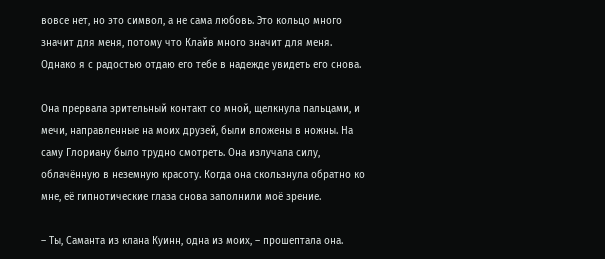вовсе нет, но это символ, а не сама любовь. Это кольцо много значит для меня, потому что Клайв много значит для меня. Однако я с радостью отдаю его тебе в надежде увидеть его снова.

Она прервала зрительный контакт со мной, щелкнула пальцами, и мечи, направленные на моих друзей, были вложены в ножны. На саму Глориану было трудно смотреть. Она излучала силу, облачённую в неземную красоту. Когда она скользнула обратно ко мне, её гипнотические глаза снова заполнили моё зрение.

– Ты, Саманта из клана Куинн, одна из моих, – прошептала она.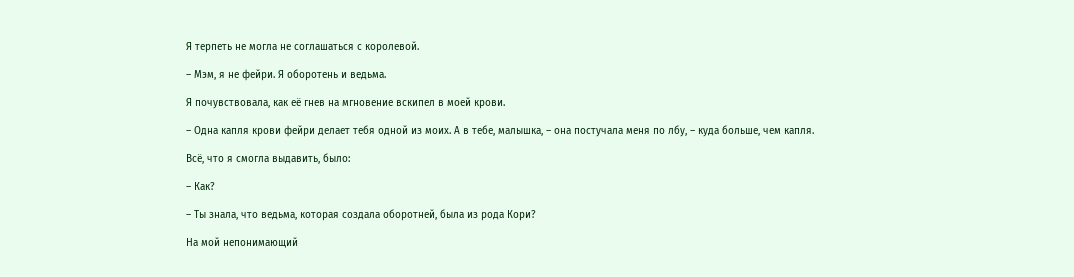Я терпеть не могла не соглашаться с королевой.

– Мэм, я не фейри. Я оборотень и ведьма.

Я почувствовала, как её гнев на мгновение вскипел в моей крови.

– Одна капля крови фейри делает тебя одной из моих. А в тебе, малышка, – она постучала меня по лбу, – куда больше, чем капля.

Всё, что я смогла выдавить, было:

– Как?

– Ты знала, что ведьма, которая создала оборотней, была из рода Кори?

На мой непонимающий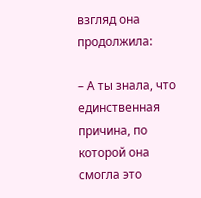взгляд она продолжила:

– А ты знала, что единственная причина, по которой она смогла это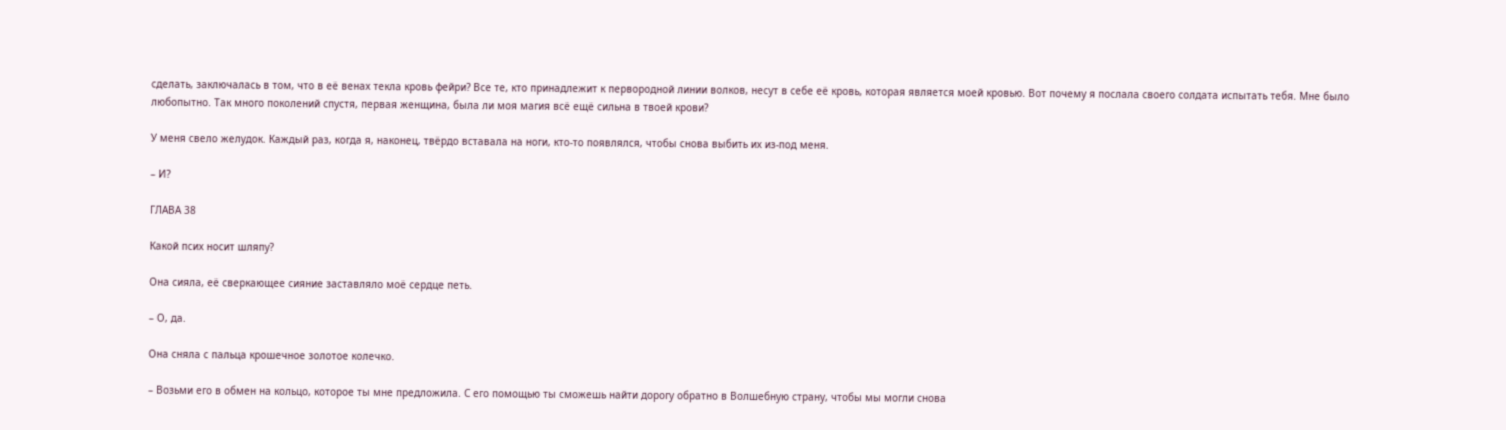сделать, заключалась в том, что в её венах текла кровь фейри? Все те, кто принадлежит к первородной линии волков, несут в себе её кровь, которая является моей кровью. Вот почему я послала своего солдата испытать тебя. Мне было любопытно. Так много поколений спустя, первая женщина, была ли моя магия всё ещё сильна в твоей крови?

У меня свело желудок. Каждый раз, когда я, наконец, твёрдо вставала на ноги, кто-то появлялся, чтобы снова выбить их из-под меня.

– И?

ГЛАВА 38

Какой псих носит шляпу?

Она сияла, её сверкающее сияние заставляло моё сердце петь.

– О, да.

Она сняла с пальца крошечное золотое колечко.

– Возьми его в обмен на кольцо, которое ты мне предложила. С его помощью ты сможешь найти дорогу обратно в Волшебную страну, чтобы мы могли снова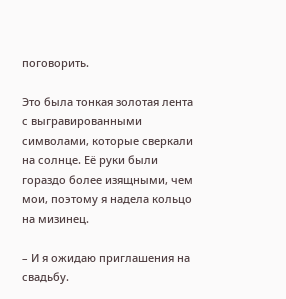поговорить.

Это была тонкая золотая лента с выгравированными символами, которые сверкали на солнце. Её руки были гораздо более изящными, чем мои, поэтому я надела кольцо на мизинец.

– И я ожидаю приглашения на свадьбу.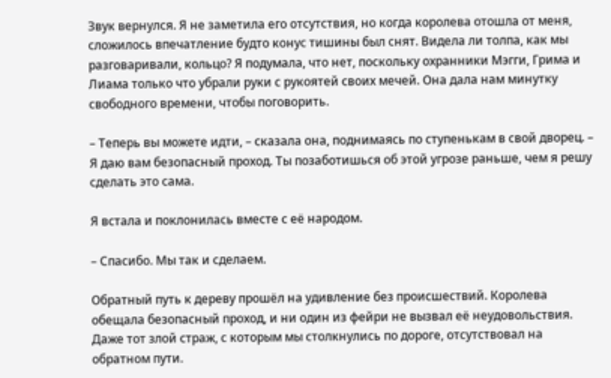Звук вернулся. Я не заметила его отсутствия, но когда королева отошла от меня, сложилось впечатление будто конус тишины был снят. Видела ли толпа, как мы разговаривали, кольцо? Я подумала, что нет, поскольку охранники Мэгги, Грима и Лиама только что убрали руки с рукоятей своих мечей. Она дала нам минутку свободного времени, чтобы поговорить.

– Теперь вы можете идти, – сказала она, поднимаясь по ступенькам в свой дворец. – Я даю вам безопасный проход. Ты позаботишься об этой угрозе раньше, чем я решу сделать это сама.

Я встала и поклонилась вместе с её народом.

– Спасибо. Мы так и сделаем.

Обратный путь к дереву прошёл на удивление без происшествий. Королева обещала безопасный проход, и ни один из фейри не вызвал её неудовольствия. Даже тот злой страж, с которым мы столкнулись по дороге, отсутствовал на обратном пути.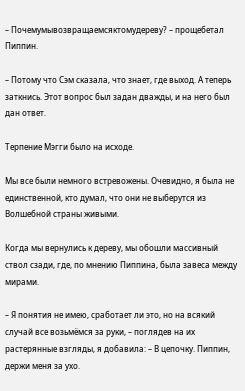– Почемумывозвращаемсяктомудереву? – прощебетал Пиппин.

– Потому что Сэм сказала, что знает, где выход. А теперь заткнись. Этот вопрос был задан дважды, и на него был дан ответ.

Терпение Мэгги было на исходе.

Мы все были немного встревожены. Очевидно, я была не единственной, кто думал, что они не выберутся из Волшебной страны живыми.

Когда мы вернулись к дереву, мы обошли массивный ствол сзади, где, по мнению Пиппина, была завеса между мирами.

– Я понятия не имею, сработает ли это, но на всякий случай все возьмёмся за руки, – поглядев на их растерянные взгляды, я добавила: – В цепочку. Пиппин, держи меня за ухо.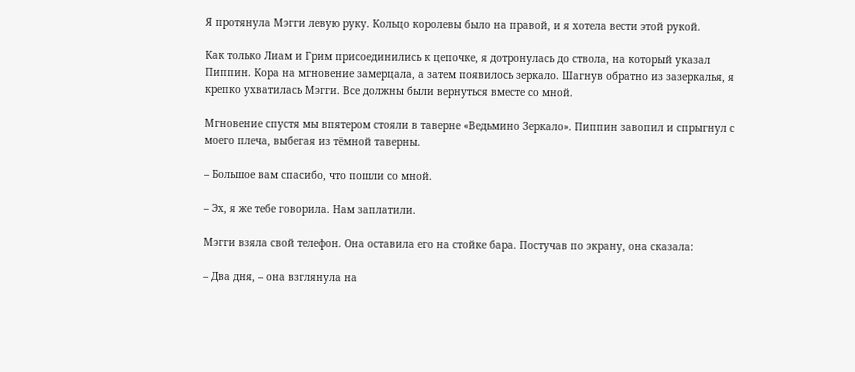Я протянула Мэгги левую руку. Кольцо королевы было на правой, и я хотела вести этой рукой.

Как только Лиам и Грим присоединились к цепочке, я дотронулась до ствола, на который указал Пиппин. Кора на мгновение замерцала, а затем появилось зеркало. Шагнув обратно из зазеркалья, я крепко ухватилась Мэгги. Все должны были вернуться вместе со мной.

Мгновение спустя мы впятером стояли в таверне «Ведьмино Зеркало». Пиппин завопил и спрыгнул с моего плеча, выбегая из тёмной таверны.

– Большое вам спасибо, что пошли со мной.

– Эх, я же тебе говорила. Нам заплатили.

Мэгги взяла свой телефон. Она оставила его на стойке бара. Постучав по экрану, она сказала:

– Два дня, – она взглянула на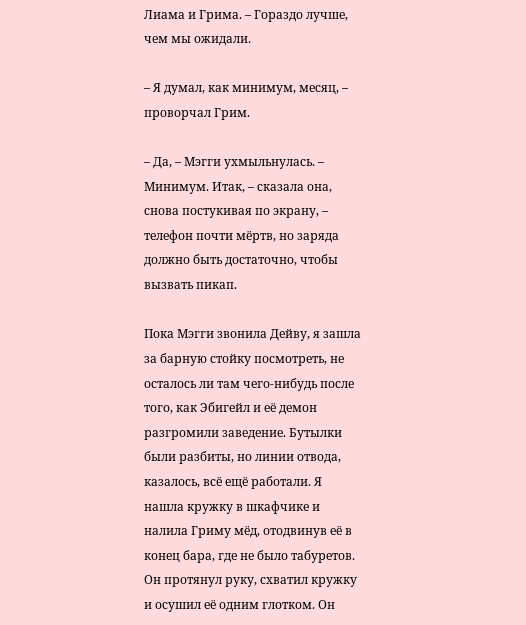Лиама и Грима. – Гораздо лучше, чем мы ожидали.

– Я думал, как минимум, месяц, – проворчал Грим.

– Да, – Мэгги ухмыльнулась. – Минимум. Итак, – сказала она, снова постукивая по экрану, – телефон почти мёртв, но заряда должно быть достаточно, чтобы вызвать пикап.

Пока Мэгги звонила Дейву, я зашла за барную стойку посмотреть, не осталось ли там чего-нибудь после того, как Эбигейл и её демон разгромили заведение. Бутылки были разбиты, но линии отвода, казалось, всё ещё работали. Я нашла кружку в шкафчике и налила Гриму мёд, отодвинув её в конец бара, где не было табуретов. Он протянул руку, схватил кружку и осушил её одним глотком. Он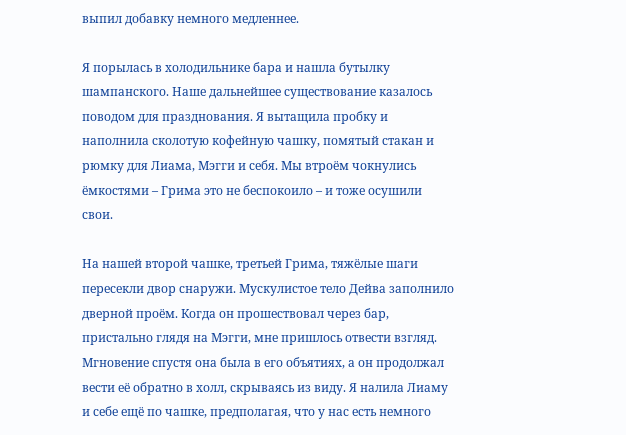выпил добавку немного медленнее.

Я порылась в холодильнике бара и нашла бутылку шампанского. Наше дальнейшее существование казалось поводом для празднования. Я вытащила пробку и наполнила сколотую кофейную чашку, помятый стакан и рюмку для Лиама, Мэгги и себя. Мы втроём чокнулись ёмкостями – Грима это не беспокоило – и тоже осушили свои.

На нашей второй чашке, третьей Грима, тяжёлые шаги пересекли двор снаружи. Мускулистое тело Дейва заполнило дверной проём. Когда он прошествовал через бар, пристально глядя на Мэгги, мне пришлось отвести взгляд. Мгновение спустя она была в его объятиях, а он продолжал вести её обратно в холл, скрываясь из виду. Я налила Лиаму и себе ещё по чашке, предполагая, что у нас есть немного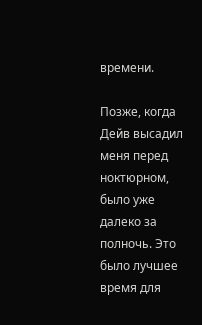времени.

Позже, когда Дейв высадил меня перед ноктюрном, было уже далеко за полночь. Это было лучшее время для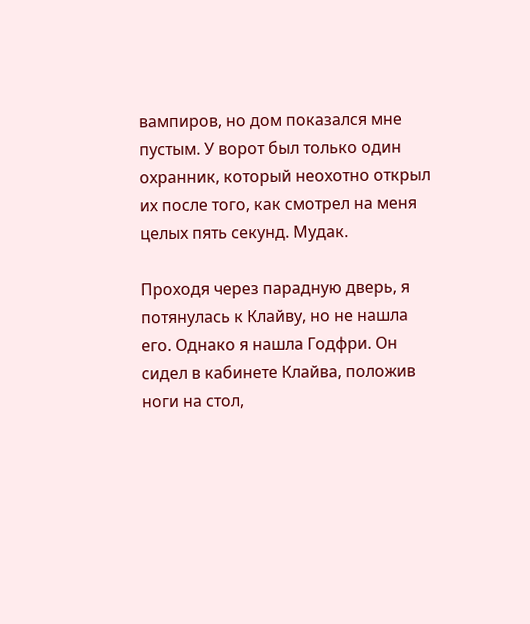вампиров, но дом показался мне пустым. У ворот был только один охранник, который неохотно открыл их после того, как смотрел на меня целых пять секунд. Мудак.

Проходя через парадную дверь, я потянулась к Клайву, но не нашла его. Однако я нашла Годфри. Он сидел в кабинете Клайва, положив ноги на стол,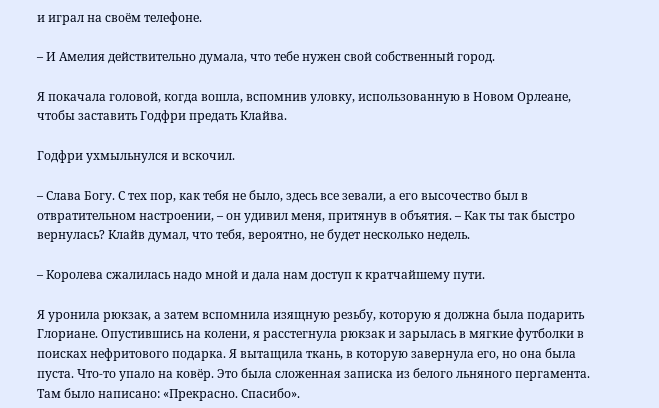и играл на своём телефоне.

– И Амелия действительно думала, что тебе нужен свой собственный город.

Я покачала головой, когда вошла, вспомнив уловку, использованную в Новом Орлеане, чтобы заставить Годфри предать Клайва.

Годфри ухмыльнулся и вскочил.

– Слава Богу. С тех пор, как тебя не было, здесь все зевали, а его высочество был в отвратительном настроении, – он удивил меня, притянув в объятия. – Как ты так быстро вернулась? Клайв думал, что тебя, вероятно, не будет несколько недель.

– Королева сжалилась надо мной и дала нам доступ к кратчайшему пути.

Я уронила рюкзак, а затем вспомнила изящную резьбу, которую я должна была подарить Глориане. Опустившись на колени, я расстегнула рюкзак и зарылась в мягкие футболки в поисках нефритового подарка. Я вытащила ткань, в которую завернула его, но она была пуста. Что-то упало на ковёр. Это была сложенная записка из белого льняного пергамента. Там было написано: «Прекрасно. Спасибо».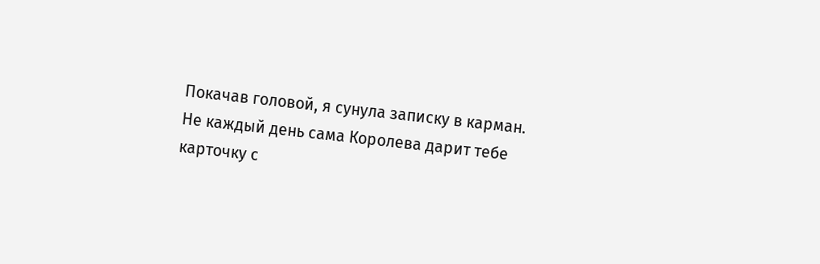Покачав головой, я сунула записку в карман. Не каждый день сама Королева дарит тебе карточку с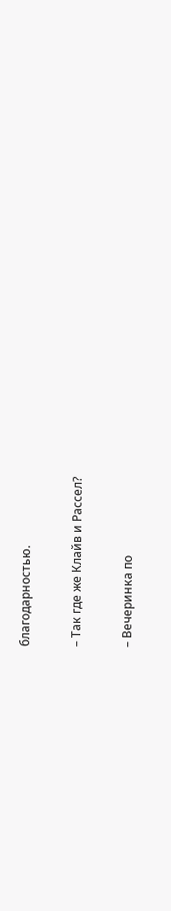благодарностью.

– Так где же Клайв и Рассел?

– Вечеринка по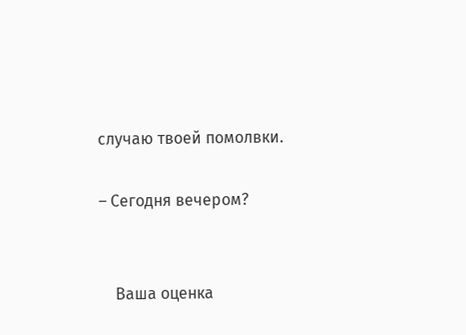случаю твоей помолвки.

– Сегодня вечером?


    Ваша оценка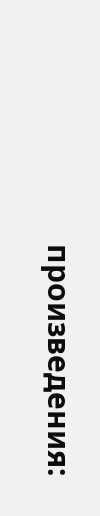произведения: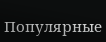Популярные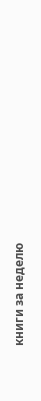книги за неделю